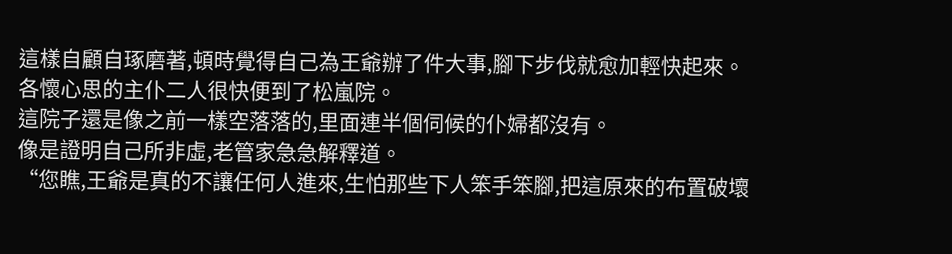這樣自顧自琢磨著,頓時覺得自己為王爺辦了件大事,腳下步伐就愈加輕快起來。
各懷心思的主仆二人很快便到了松嵐院。
這院子還是像之前一樣空落落的,里面連半個伺候的仆婦都沒有。
像是證明自己所非虛,老管家急急解釋道。
“您瞧,王爺是真的不讓任何人進來,生怕那些下人笨手笨腳,把這原來的布置破壞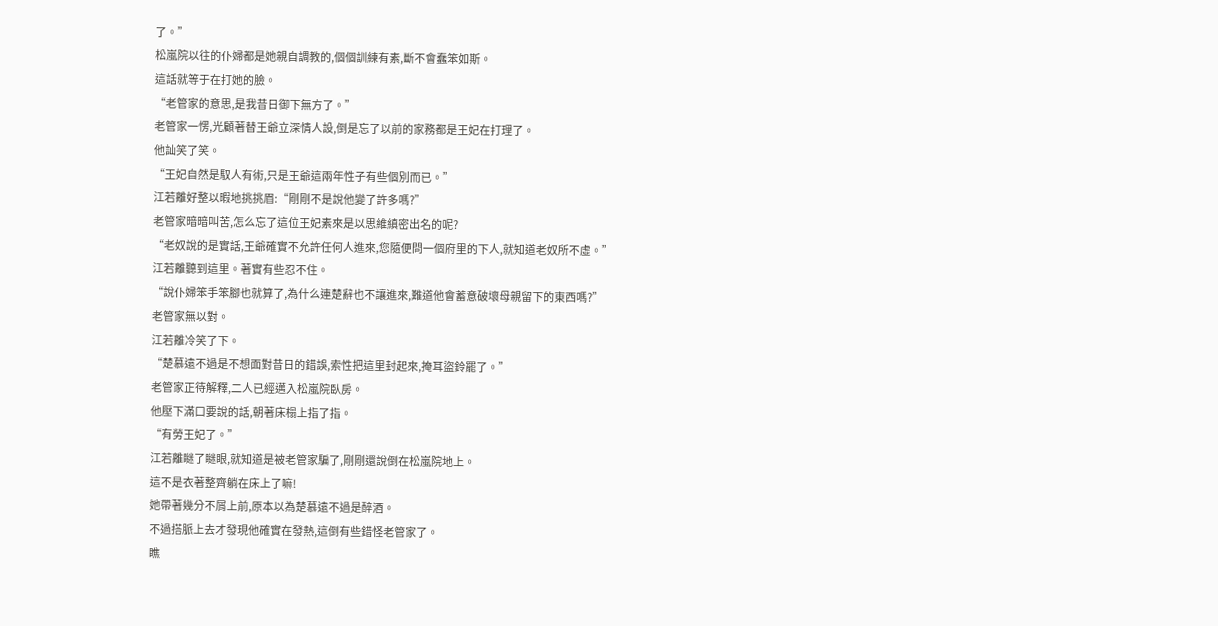了。”
松嵐院以往的仆婦都是她親自調教的,個個訓練有素,斷不會蠢笨如斯。
這話就等于在打她的臉。
“老管家的意思,是我昔日御下無方了。”
老管家一愣,光顧著替王爺立深情人設,倒是忘了以前的家務都是王妃在打理了。
他訕笑了笑。
“王妃自然是馭人有術,只是王爺這兩年性子有些個別而已。”
江若離好整以暇地挑挑眉:“剛剛不是說他變了許多嗎?”
老管家暗暗叫苦,怎么忘了這位王妃素來是以思維縝密出名的呢?
“老奴說的是實話,王爺確實不允許任何人進來,您隨便問一個府里的下人,就知道老奴所不虛。”
江若離聽到這里。著實有些忍不住。
“說仆婦笨手笨腳也就算了,為什么連楚辭也不讓進來,難道他會蓄意破壞母親留下的東西嗎?”
老管家無以對。
江若離冷笑了下。
“楚慕遠不過是不想面對昔日的錯誤,索性把這里封起來,掩耳盜鈴罷了。”
老管家正待解釋,二人已經邁入松嵐院臥房。
他壓下滿口要說的話,朝著床榻上指了指。
“有勞王妃了。”
江若離瞇了瞇眼,就知道是被老管家騙了,剛剛還說倒在松嵐院地上。
這不是衣著整齊躺在床上了嘛!
她帶著幾分不屑上前,原本以為楚慕遠不過是醉酒。
不過搭脈上去才發現他確實在發熱,這倒有些錯怪老管家了。
瞧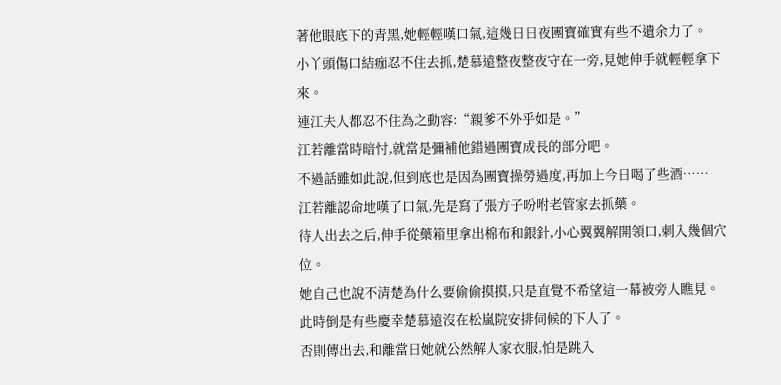著他眼底下的青黑,她輕輕嘆口氣,這幾日日夜團寶確實有些不遺余力了。
小丫頭傷口結痂忍不住去抓,楚慕遠整夜整夜守在一旁,見她伸手就輕輕拿下來。
連江夫人都忍不住為之動容:“親爹不外乎如是。”
江若離當時暗忖,就當是彌補他錯過團寶成長的部分吧。
不過話雖如此說,但到底也是因為團寶操勞過度,再加上今日喝了些酒……
江若離認命地嘆了口氣,先是寫了張方子吩咐老管家去抓藥。
待人出去之后,伸手從藥箱里拿出棉布和銀針,小心翼翼解開領口,刺入幾個穴位。
她自己也說不清楚為什么要偷偷摸摸,只是直覺不希望這一幕被旁人瞧見。
此時倒是有些慶幸楚慕遠沒在松嵐院安排伺候的下人了。
否則傳出去,和離當日她就公然解人家衣服,怕是跳入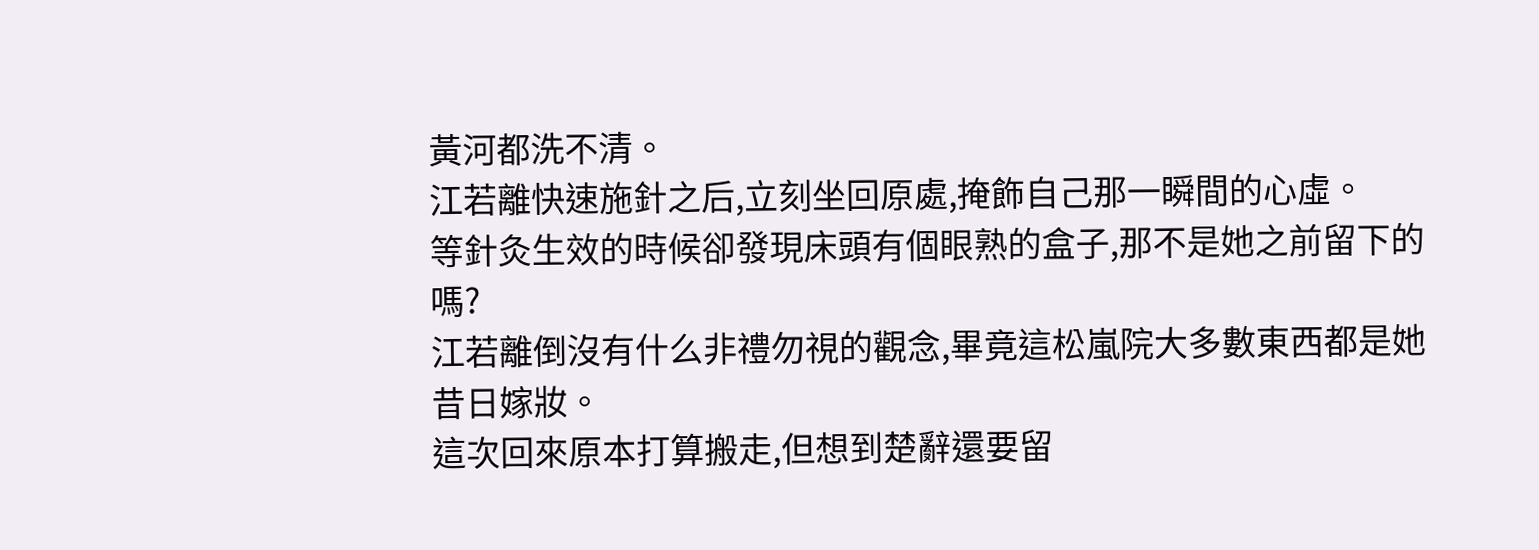黃河都洗不清。
江若離快速施針之后,立刻坐回原處,掩飾自己那一瞬間的心虛。
等針灸生效的時候卻發現床頭有個眼熟的盒子,那不是她之前留下的嗎?
江若離倒沒有什么非禮勿視的觀念,畢竟這松嵐院大多數東西都是她昔日嫁妝。
這次回來原本打算搬走,但想到楚辭還要留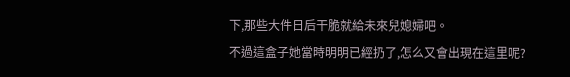下,那些大件日后干脆就給未來兒媳婦吧。
不過這盒子她當時明明已經扔了,怎么又會出現在這里呢?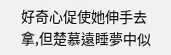好奇心促使她伸手去拿,但楚慕遠睡夢中似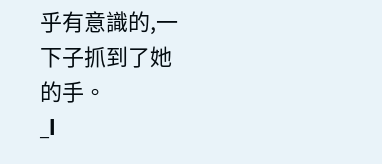乎有意識的,一下子抓到了她的手。
_l